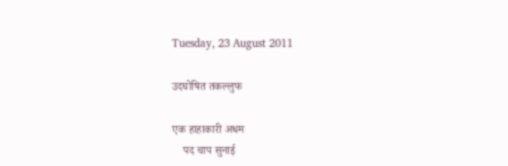Tuesday, 23 August 2011

उदघोषित तकल्लुफ

एक हाहाकारी अधम
    पद चाप सुनाई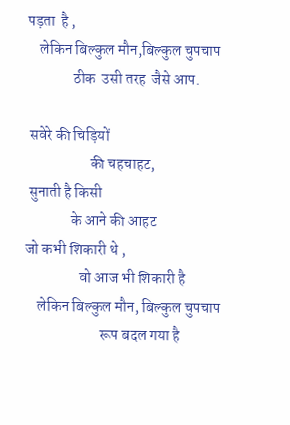पड़ता  है ,
    लेकिन बिल्कुल मौन,बिल्कुल चुपचाप
               ठीक  उसी तरह  जैसे आप.

 सवेरे की चिड़ियों
                     की चहचाहट,
 सुनाती है किसी
               के आने की आहट
जो कभी शिकारी थे ,
                  वो आज भी शिकारी है
    लेकिन बिल्कुल मौन, बिल्कुल चुपचाप
                         रूप बदल गया है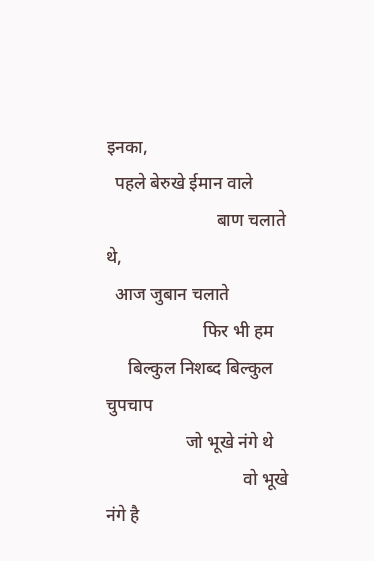इनका,
  पहले बेरुखे ईमान वाले
                         बाण चलाते थे,
  आज जुबान चलाते
                      फिर भी हम
     बिल्कुल निशब्द बिल्कुल चुपचाप
                  जो भूखे नंगे थे
                               वो भूखे नंगे है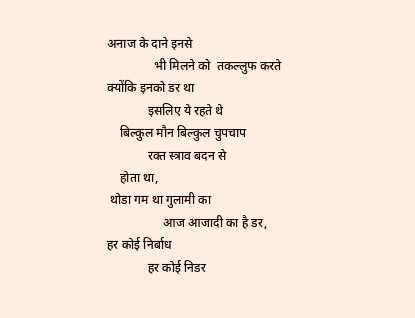अनाज के दाने इनसे
               भी मिलने को  तकल्लुफ करते
क्योंकि इनको डर था
             इसलिए ये रहते थे
    बिल्कुल मौन बिल्कुल चुपचाप
             रक्त स्त्राव बदन से
    होता था,
 थोडा गम था गुलामी का
                  आज आजादी का है डर,
हर कोई निर्बाध
             हर कोई निडर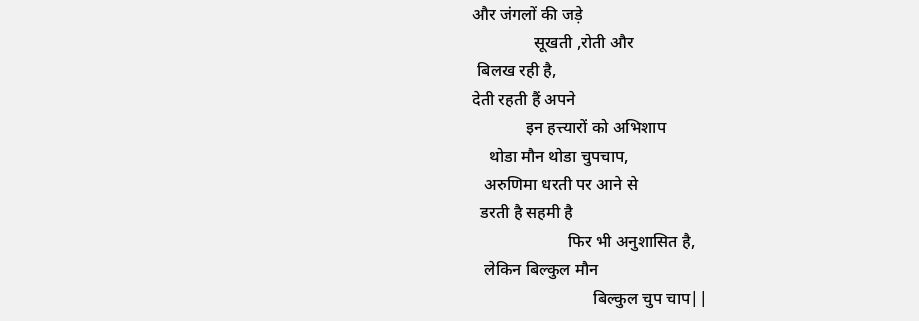और जंगलों की जड़े
               सूखती ,रोती और
 बिलख रही है,
देती रहती हैं अपने
             इन हत्त्यारों को अभिशाप
    थोडा मौन थोडा चुपचाप,
   अरुणिमा धरती पर आने से
  डरती है सहमी है
                       फिर भी अनुशासित है,
   लेकिन बिल्कुल मौन
                             बिल्कुल चुप चाप||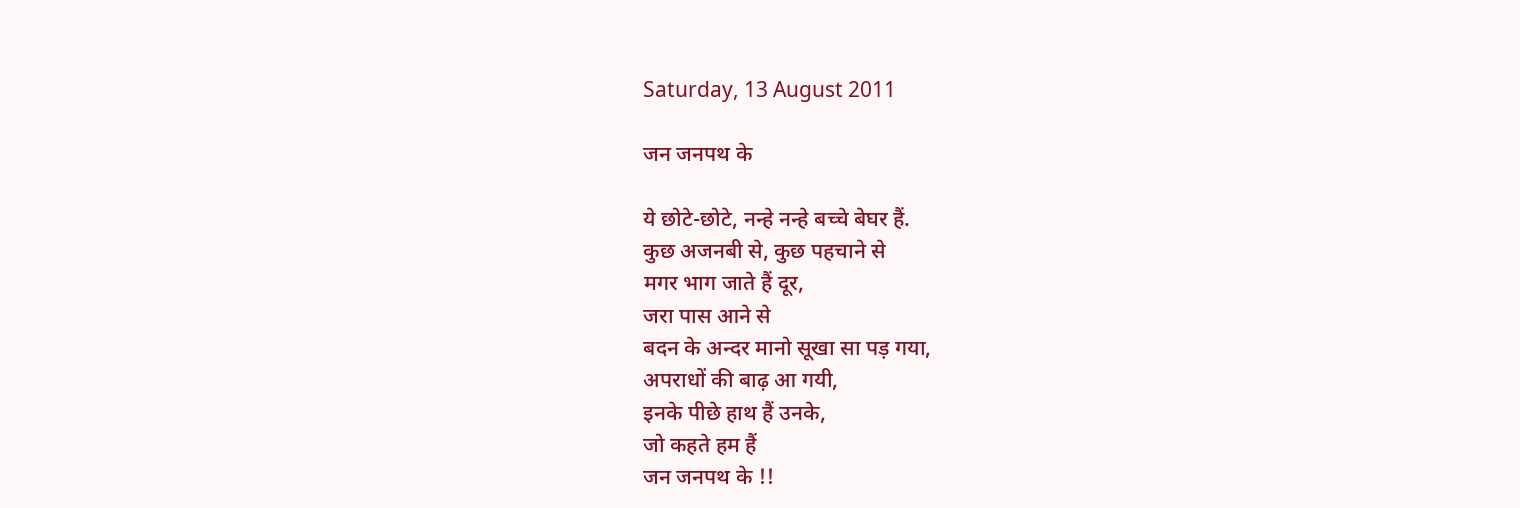Saturday, 13 August 2011

जन जनपथ के

ये छोटे-छोटे, नन्हे नन्हे बच्चे बेघर हैं.
कुछ अजनबी से, कुछ पहचाने से
मगर भाग जाते हैं दूर,
जरा पास आने से
बदन के अन्दर मानो सूखा सा पड़ गया,
अपराधों की बाढ़ आ गयी,
इनके पीछे हाथ हैं उनके,
जो कहते हम हैं
जन जनपथ के !!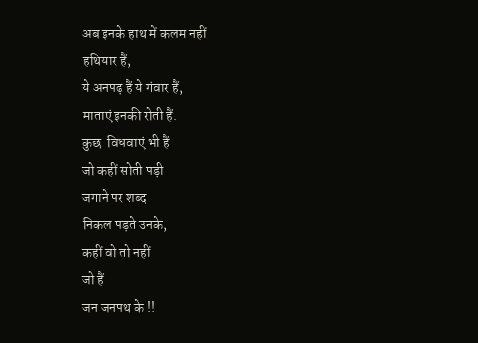अब इनके हाथ में कलम नहीं
हथियार हैं,
ये अनपढ़ हैं ये गंवार हैं,
माताएं इनकी रोती हैं.
कुछ  विधवाएं भी हैं
जो कहीं सोती पड़ी
जगाने पर शब्द
निकल पड़ते उनके,
कहीं वो तो नहीं
जो हैं
जन जनपथ के !!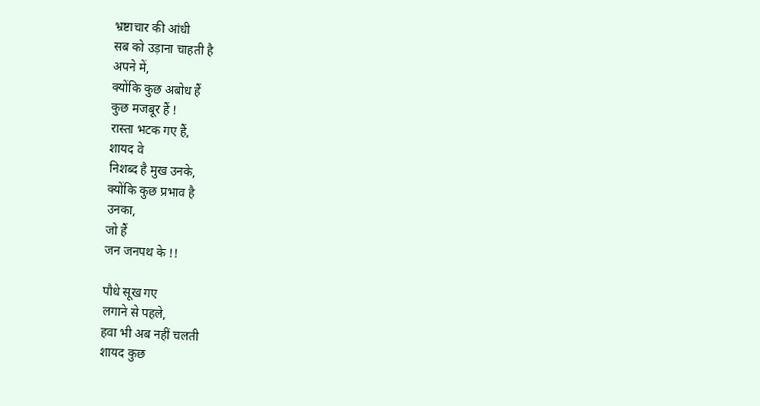भ्रष्टाचार की आंधी
सब को उड़ाना चाहती है
अपने में,
क्योंकि कुछ अबोध हैं
कुछ मजबूर हैं !
रास्ता भटक गए हैं,
शायद वे
निशब्द है मुख उनके,
क्योंकि कुछ प्रभाव है
उनका,
जो हैं
जन जनपथ के !!

पौधे सूख गए
लगाने से पहले,
हवा भी अब नहीं चलती
शायद कुछ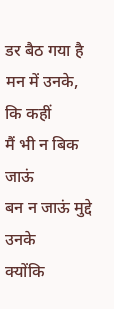डर बैठ गया है
मन में उनके,
कि कहीं
मैं भी न बिक जाऊं
बन न जाऊं मुद्दे उनके
क्योंकि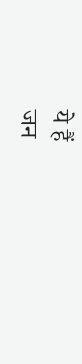ये हैं
जन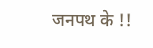जनपथ के !!